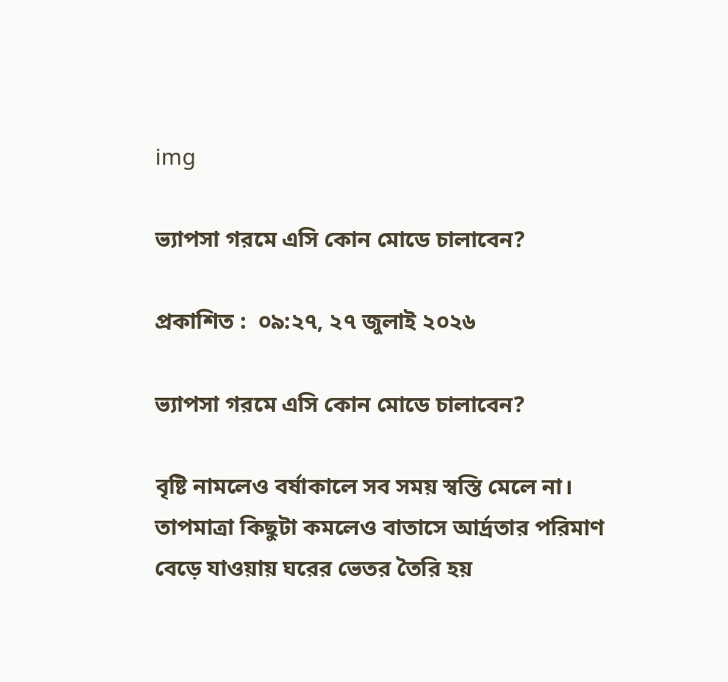img

ভ্যাপসা গরমে এসি কোন মোডে চালাবেন?

প্রকাশিত :  ০৯:২৭, ২৭ জুলাই ২০২৬

ভ্যাপসা গরমে এসি কোন মোডে চালাবেন?

বৃষ্টি নামলেও বর্ষাকালে সব সময় স্বস্তি মেলে না। তাপমাত্রা কিছুটা কমলেও বাতাসে আর্দ্রতার পরিমাণ বেড়ে যাওয়ায় ঘরের ভেতর তৈরি হয়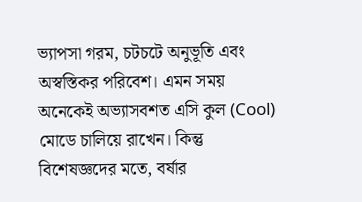ভ্যাপসা গরম, চটচটে অনুভূতি এবং অস্বস্তিকর পরিবেশ। এমন সময় অনেকেই অভ্যাসবশত এসি কুল (Cool) মোডে চালিয়ে রাখেন। কিন্তু বিশেষজ্ঞদের মতে, বর্ষার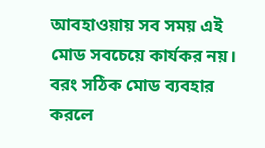আবহাওয়ায় সব সময় এই মোড সবচেয়ে কার্যকর নয়। বরং সঠিক মোড ব্যবহার করলে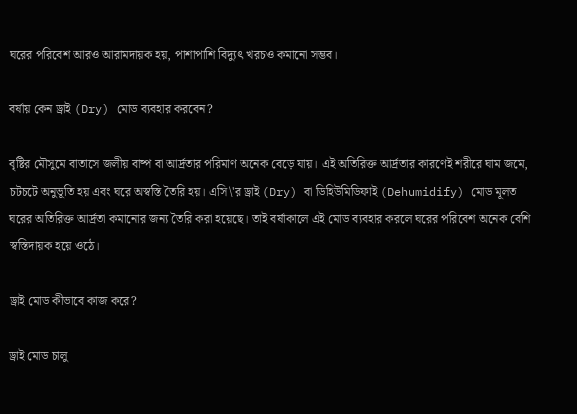ঘরের পরিবেশ আরও আরামদায়ক হয়, পাশাপাশি বিদ্যুৎ খরচও কমানো সম্ভব।

বর্ষায় কেন ড্রাই (Dry) মোড ব্যবহার করবেন?

বৃষ্টির মৌসুমে বাতাসে জলীয় বাষ্প বা আর্দ্রতার পরিমাণ অনেক বেড়ে যায়। এই অতিরিক্ত আর্দ্রতার কারণেই শরীরে ঘাম জমে, চটচটে অনুভূতি হয় এবং ঘরে অস্বস্তি তৈরি হয়। এসি\'র ড্রাই (Dry) বা ডিহিউমিডিফাই (Dehumidify) মোড মূলত ঘরের অতিরিক্ত আর্দ্রতা কমানোর জন্য তৈরি করা হয়েছে। তাই বর্ষাকালে এই মোড ব্যবহার করলে ঘরের পরিবেশ অনেক বেশি স্বস্তিদায়ক হয়ে ওঠে।

ড্রাই মোড কীভাবে কাজ করে?

ড্রাই মোড চালু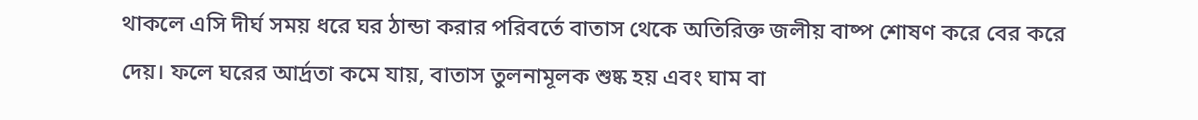থাকলে এসি দীর্ঘ সময় ধরে ঘর ঠান্ডা করার পরিবর্তে বাতাস থেকে অতিরিক্ত জলীয় বাষ্প শোষণ করে বের করে দেয়। ফলে ঘরের আর্দ্রতা কমে যায়, বাতাস তুলনামূলক শুষ্ক হয় এবং ঘাম বা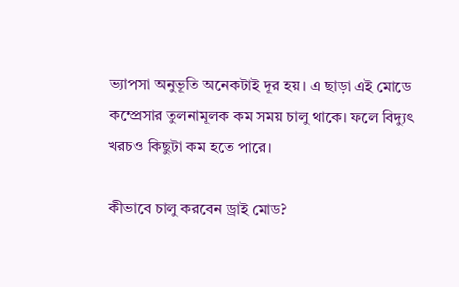ভ্যাপসা অনুভূতি অনেকটাই দূর হয়। এ ছাড়া এই মোডে কম্প্রেসার তুলনামূলক কম সময় চালু থাকে। ফলে বিদ্যুৎ খরচও কিছুটা কম হতে পারে।

কীভাবে চালু করবেন ড্রাই মোড?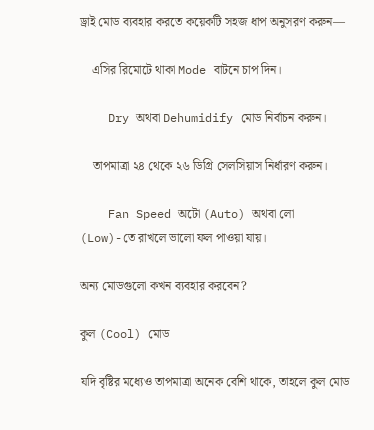ড্রাই মোড ব্যবহার করতে কয়েকটি সহজ ধাপ অনুসরণ করুন—

    এসির রিমোটে থাকা Mode বাটনে চাপ দিন।

    Dry অথবা Dehumidify মোড নির্বাচন করুন।

    তাপমাত্রা ২৪ থেকে ২৬ ডিগ্রি সেলসিয়াস নির্ধারণ করুন।

    Fan Speed অটো (Auto) অথবা লো (Low)-তে রাখলে ভালো ফল পাওয়া যায়।

অন্য মোডগুলো কখন ব্যবহার করবেন?

কুল (Cool) মোড

যদি বৃষ্টির মধ্যেও তাপমাত্রা অনেক বেশি থাকে, তাহলে কুল মোড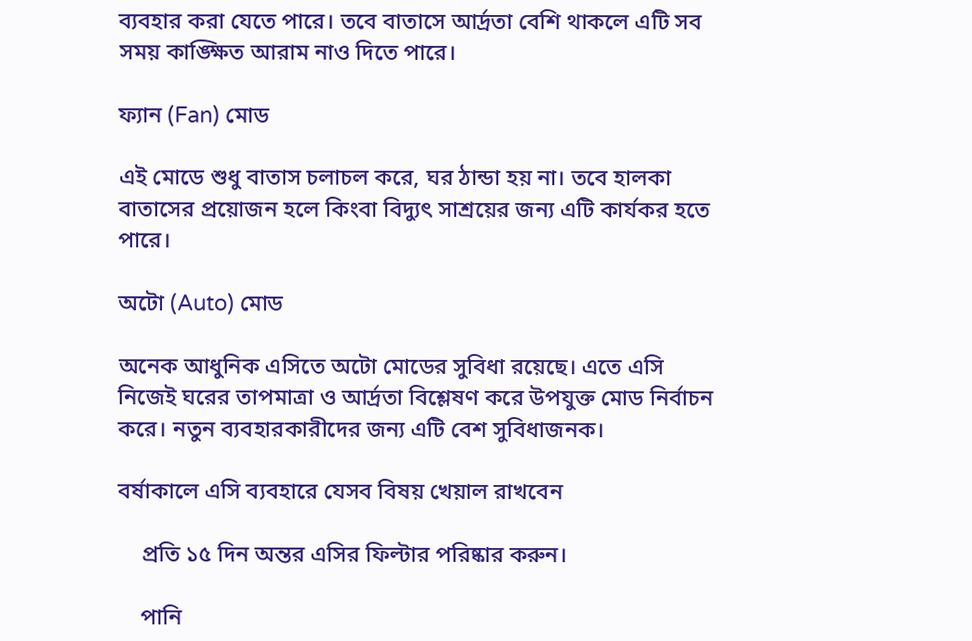ব্যবহার করা যেতে পারে। তবে বাতাসে আর্দ্রতা বেশি থাকলে এটি সব সময় কাঙ্ক্ষিত আরাম নাও দিতে পারে।

ফ্যান (Fan) মোড

এই মোডে শুধু বাতাস চলাচল করে, ঘর ঠান্ডা হয় না। তবে হালকা বাতাসের প্রয়োজন হলে কিংবা বিদ্যুৎ সাশ্রয়ের জন্য এটি কার্যকর হতে পারে।

অটো (Auto) মোড

অনেক আধুনিক এসিতে অটো মোডের সুবিধা রয়েছে। এতে এসি নিজেই ঘরের তাপমাত্রা ও আর্দ্রতা বিশ্লেষণ করে উপযুক্ত মোড নির্বাচন করে। নতুন ব্যবহারকারীদের জন্য এটি বেশ সুবিধাজনক।

বর্ষাকালে এসি ব্যবহারে যেসব বিষয় খেয়াল রাখবেন

    প্রতি ১৫ দিন অন্তর এসির ফিল্টার পরিষ্কার করুন।

    পানি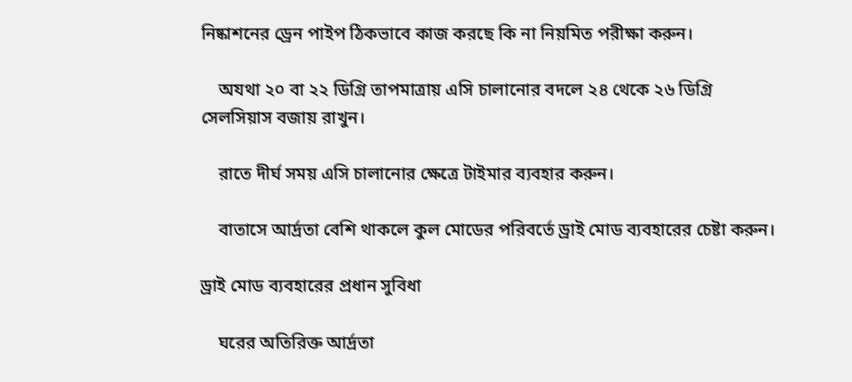নিষ্কাশনের ড্রেন পাইপ ঠিকভাবে কাজ করছে কি না নিয়মিত পরীক্ষা করুন।

    অযথা ২০ বা ২২ ডিগ্রি তাপমাত্রায় এসি চালানোর বদলে ২৪ থেকে ২৬ ডিগ্রি সেলসিয়াস বজায় রাখুন।

    রাতে দীর্ঘ সময় এসি চালানোর ক্ষেত্রে টাইমার ব্যবহার করুন।

    বাতাসে আর্দ্রতা বেশি থাকলে কুল মোডের পরিবর্তে ড্রাই মোড ব্যবহারের চেষ্টা করুন।

ড্রাই মোড ব্যবহারের প্রধান সুবিধা

    ঘরের অতিরিক্ত আর্দ্রতা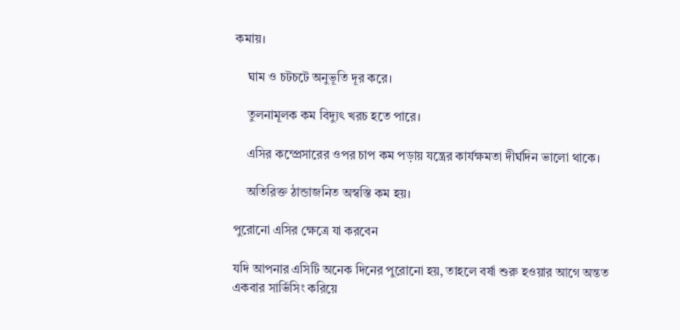কমায়।

    ঘাম ও চটচটে অনুভূতি দূর করে।

    তুলনামূলক কম বিদ্যুৎ খরচ হতে পারে।

    এসির কম্প্রেসারের ওপর চাপ কম পড়ায় যন্ত্রের কার্যক্ষমতা দীর্ঘদিন ভালো থাকে।

    অতিরিক্ত ঠান্ডাজনিত অস্বস্তি কম হয়।

পুরোনো এসির ক্ষেত্রে যা করবেন

যদি আপনার এসিটি অনেক দিনের পুরোনো হয়, তাহলে বর্ষা শুরু হওয়ার আগে অন্তত একবার সার্ভিসিং করিয়ে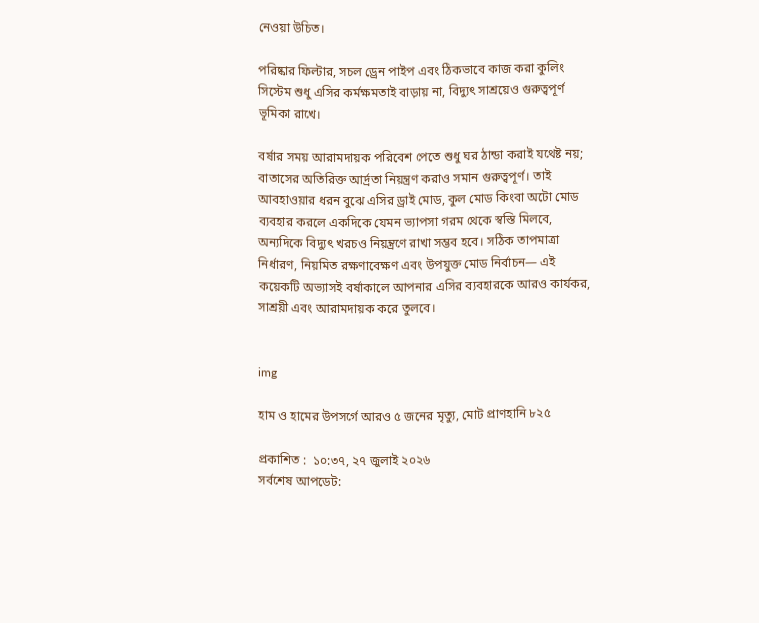নেওয়া উচিত।

পরিষ্কার ফিল্টার, সচল ড্রেন পাইপ এবং ঠিকভাবে কাজ করা কুলিং সিস্টেম শুধু এসির কর্মক্ষমতাই বাড়ায় না, বিদ্যুৎ সাশ্রয়েও গুরুত্বপূর্ণ ভূমিকা রাখে।

বর্ষার সময় আরামদায়ক পরিবেশ পেতে শুধু ঘর ঠান্ডা করাই যথেষ্ট নয়; বাতাসের অতিরিক্ত আর্দ্রতা নিয়ন্ত্রণ করাও সমান গুরুত্বপূর্ণ। তাই আবহাওয়ার ধরন বুঝে এসির ড্রাই মোড, কুল মোড কিংবা অটো মোড ব্যবহার করলে একদিকে যেমন ভ্যাপসা গরম থেকে স্বস্তি মিলবে, অন্যদিকে বিদ্যুৎ খরচও নিয়ন্ত্রণে রাখা সম্ভব হবে। সঠিক তাপমাত্রা নির্ধারণ, নিয়মিত রক্ষণাবেক্ষণ এবং উপযুক্ত মোড নির্বাচন— এই কয়েকটি অভ্যাসই বর্ষাকালে আপনার এসির ব্যবহারকে আরও কার্যকর, সাশ্রয়ী এবং আরামদায়ক করে তুলবে।


img

হাম ও হামের উপসর্গে আরও ৫ জনের মৃত্যু, মোট প্রাণহানি ৮২৫

প্রকাশিত :  ১০:৩৭, ২৭ জুলাই ২০২৬
সর্বশেষ আপডেট: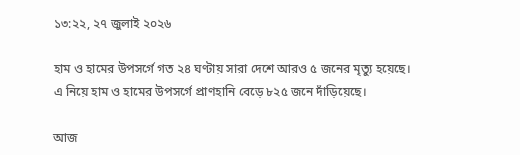১৩:২২, ২৭ জুলাই ২০২৬

হাম ও হামের উপসর্গে গত ২৪ ঘণ্টায় সারা দেশে আরও ৫ জনের মৃত্যু হয়েছে। এ নিয়ে হাম ও হামের উপসর্গে প্রাণহানি বেড়ে ৮২৫ জনে দাঁড়িয়েছে।

আজ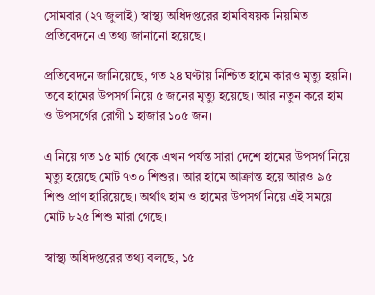সোমবার (২৭ জুলাই) স্বাস্থ্য অধিদপ্তরের হামবিষয়ক নিয়মিত প্রতিবেদনে এ তথ্য জানানো হয়েছে।

প্রতিবেদনে জানিয়েছে, গত ২৪ ঘণ্টায় নিশ্চিত হামে কারও মৃত্যু হয়নি। তবে হামের উপসর্গ নিয়ে ৫ জনের মৃত্যু হয়েছে। আর নতুন করে হাম ও উপসর্গের রোগী ১ হাজার ১০৫ জন।

এ নিয়ে গত ১৫ মার্চ থেকে এখন পর্যন্ত সারা দেশে হামের উপসর্গ নিয়ে মৃত্যু হয়েছে মোট ৭৩০ শিশুর। আর হামে আক্রান্ত হয়ে আরও ৯৫ শিশু প্রাণ হারিয়েছে। অর্থাৎ হাম ও হামের উপসর্গ নিয়ে এই সময়ে মোট ৮২৫ শিশু মারা গেছে।

স্বাস্থ্য অধিদপ্তরের তথ্য বলছে, ১৫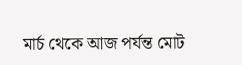মার্চ থেকে আজ পর্যন্ত মোট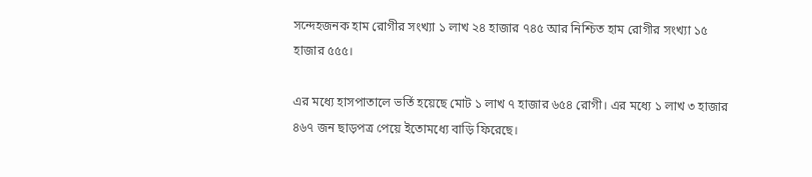সন্দেহজনক হাম রোগীর সংখ্যা ১ লাখ ২৪ হাজার ৭৪৫ আর নিশ্চিত হাম রোগীর সংখ্যা ১৫ হাজার ৫৫৫।

এর মধ্যে হাসপাতালে ভর্তি হয়েছে মোট ১ লাখ ৭ হাজার ৬৫৪ রোগী। এর মধ্যে ১ লাখ ৩ হাজার ৪৬৭ জন ছাড়পত্র পেয়ে ইতোমধ্যে বাড়ি ফিরেছে।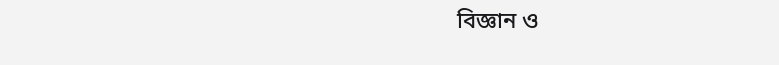বিজ্ঞান ও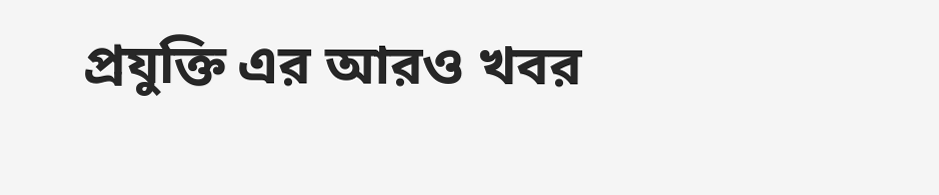প্রযুক্তি এর আরও খবর